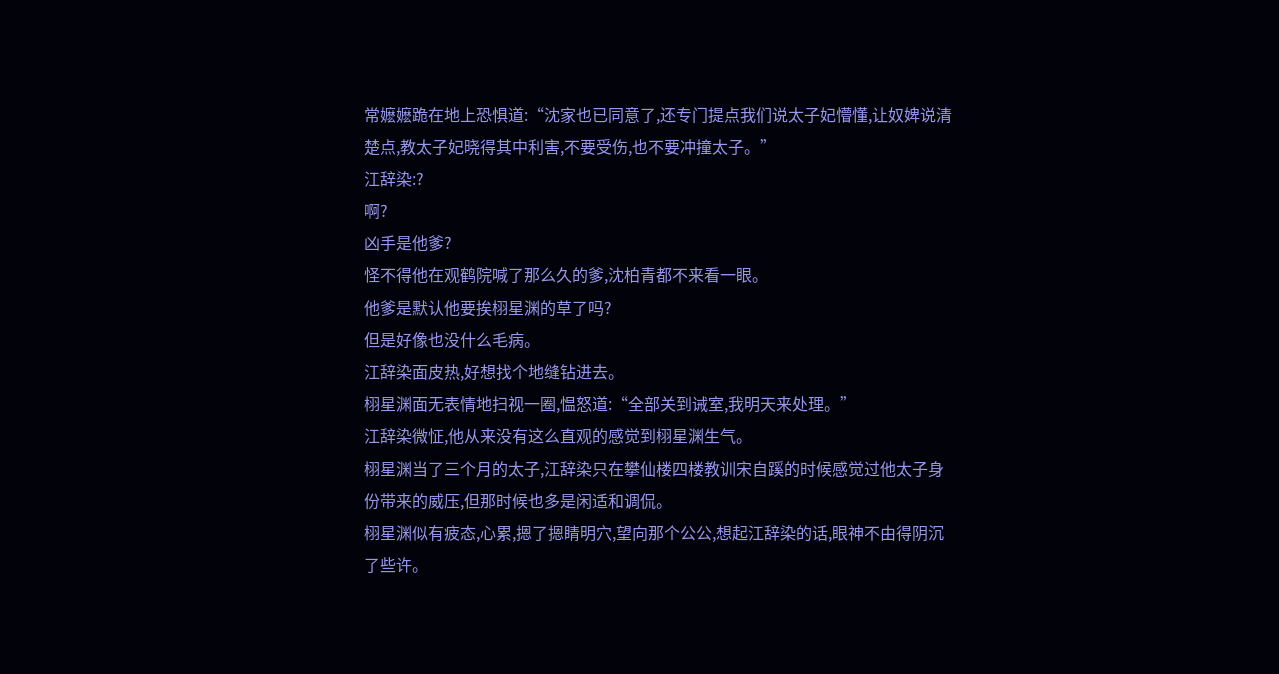常嬷嬷跪在地上恐惧道:“沈家也已同意了,还专门提点我们说太子妃懵懂,让奴婢说清楚点,教太子妃晓得其中利害,不要受伤,也不要冲撞太子。”
江辞染:?
啊?
凶手是他爹?
怪不得他在观鹤院喊了那么久的爹,沈柏青都不来看一眼。
他爹是默认他要挨栩星渊的草了吗?
但是好像也没什么毛病。
江辞染面皮热,好想找个地缝钻进去。
栩星渊面无表情地扫视一圈,愠怒道:“全部关到诫室,我明天来处理。”
江辞染微怔,他从来没有这么直观的感觉到栩星渊生气。
栩星渊当了三个月的太子,江辞染只在攀仙楼四楼教训宋自蹊的时候感觉过他太子身份带来的威压,但那时候也多是闲适和调侃。
栩星渊似有疲态,心累,摁了摁睛明穴,望向那个公公,想起江辞染的话,眼神不由得阴沉了些许。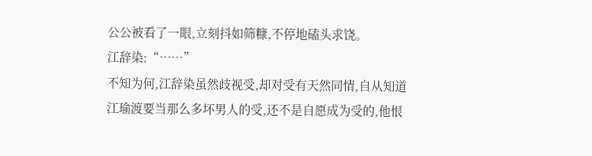公公被看了一眼,立刻抖如筛糠,不停地磕头求饶。
江辞染:“……”
不知为何,江辞染虽然歧视受,却对受有天然同情,自从知道江瑜渡要当那么多坏男人的受,还不是自愿成为受的,他恨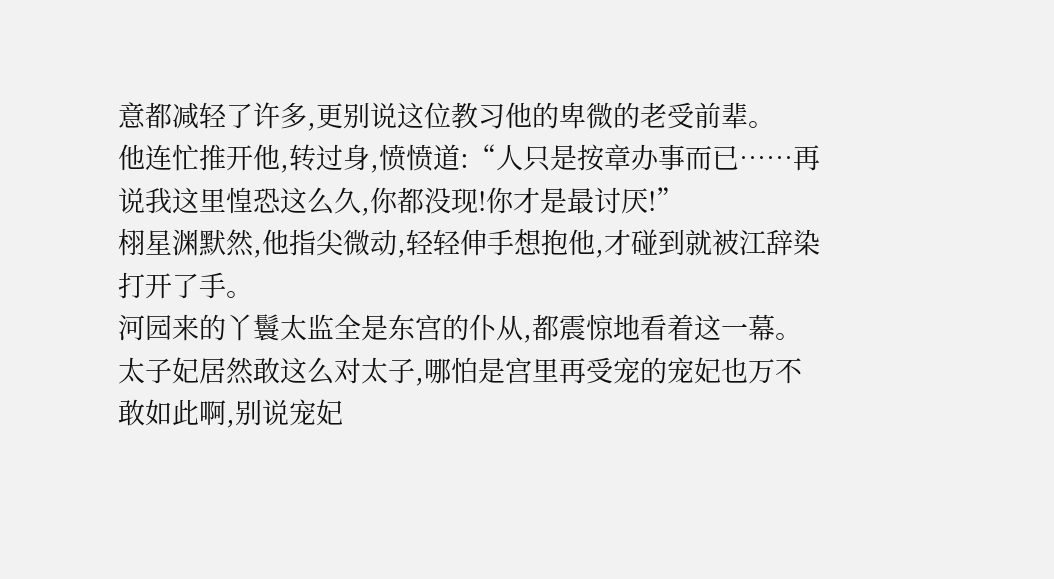意都减轻了许多,更别说这位教习他的卑微的老受前辈。
他连忙推开他,转过身,愤愤道:“人只是按章办事而已……再说我这里惶恐这么久,你都没现!你才是最讨厌!”
栩星渊默然,他指尖微动,轻轻伸手想抱他,才碰到就被江辞染打开了手。
河园来的丫鬟太监全是东宫的仆从,都震惊地看着这一幕。
太子妃居然敢这么对太子,哪怕是宫里再受宠的宠妃也万不敢如此啊,别说宠妃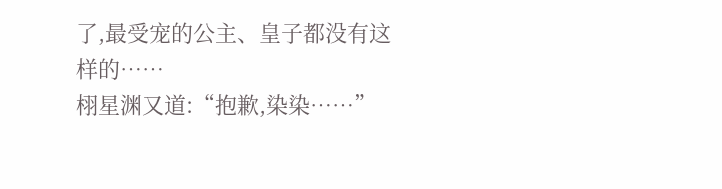了,最受宠的公主、皇子都没有这样的……
栩星渊又道:“抱歉,染染……”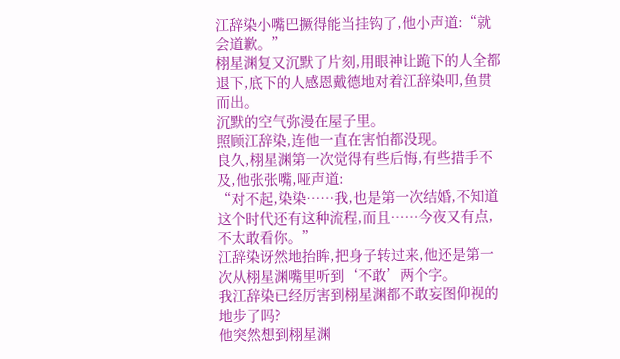江辞染小嘴巴撅得能当挂钩了,他小声道:“就会道歉。”
栩星渊复又沉默了片刻,用眼神让跪下的人全都退下,底下的人感恩戴德地对着江辞染叩,鱼贯而出。
沉默的空气弥漫在屋子里。
照顾江辞染,连他一直在害怕都没现。
良久,栩星渊第一次觉得有些后悔,有些措手不及,他张张嘴,哑声道:
“对不起,染染……我,也是第一次结婚,不知道这个时代还有这种流程,而且……今夜又有点,不太敢看你。”
江辞染讶然地抬眸,把身子转过来,他还是第一次从栩星渊嘴里听到‘不敢’两个字。
我江辞染已经厉害到栩星渊都不敢妄图仰视的地步了吗?
他突然想到栩星渊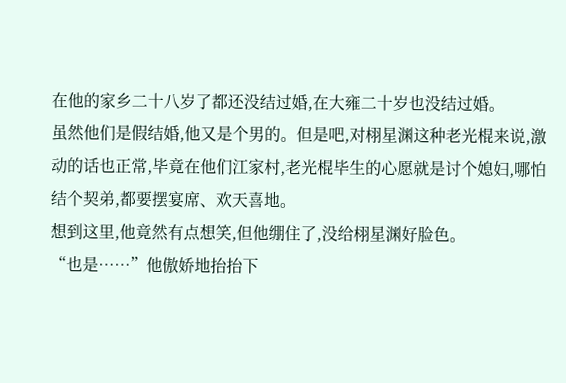在他的家乡二十八岁了都还没结过婚,在大雍二十岁也没结过婚。
虽然他们是假结婚,他又是个男的。但是吧,对栩星渊这种老光棍来说,激动的话也正常,毕竟在他们江家村,老光棍毕生的心愿就是讨个媳妇,哪怕结个契弟,都要摆宴席、欢天喜地。
想到这里,他竟然有点想笑,但他绷住了,没给栩星渊好脸色。
“也是……”他傲娇地抬抬下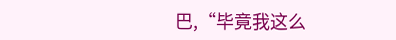巴,“毕竟我这么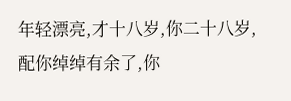年轻漂亮,才十八岁,你二十八岁,配你绰绰有余了,你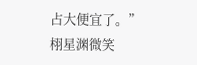占大便宜了。”
栩星渊微笑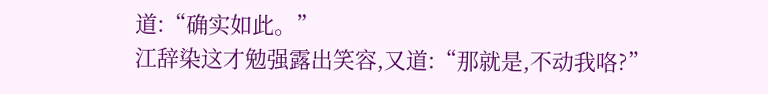道:“确实如此。”
江辞染这才勉强露出笑容,又道:“那就是,不动我咯?”